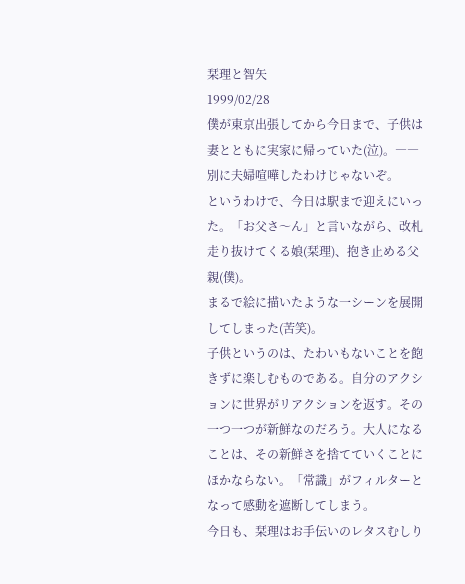栞理と智矢
1999/02/28
僕が東京出張してから今日まで、子供は妻とともに実家に帰っていた(泣)。――別に夫婦喧嘩したわけじゃないぞ。
というわけで、今日は駅まで迎えにいった。「お父さ〜ん」と言いながら、改札走り抜けてくる娘(栞理)、抱き止める父親(僕)。
まるで絵に描いたような一シーンを展開してしまった(苦笑)。
子供というのは、たわいもないことを飽きずに楽しむものである。自分のアクションに世界がリアクションを返す。その一つ一つが新鮮なのだろう。大人になることは、その新鮮さを捨てていくことにほかならない。「常識」がフィルターとなって感動を遮断してしまう。
今日も、栞理はお手伝いのレタスむしり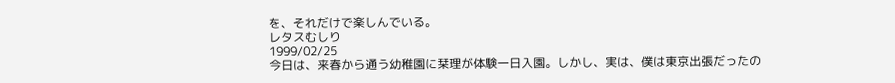を、それだけで楽しんでいる。
レタスむしり
1999/02/25
今日は、来春から通う幼稚園に栞理が体験一日入園。しかし、実は、僕は東京出張だったの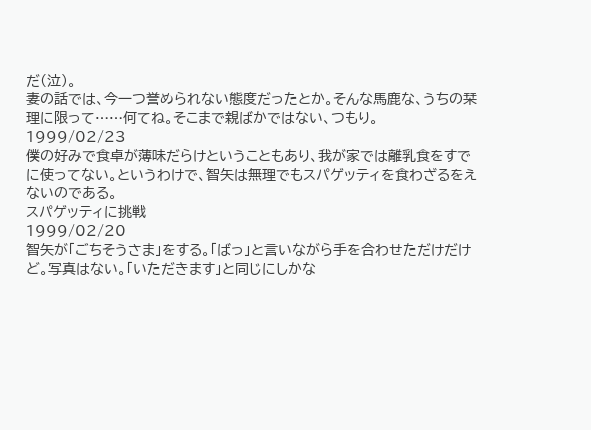だ(泣)。
妻の話では、今一つ誉められない態度だったとか。そんな馬鹿な、うちの栞理に限って……何てね。そこまで親ばかではない、つもり。
1999/02/23
僕の好みで食卓が薄味だらけということもあり、我が家では離乳食をすでに使ってない。というわけで、智矢は無理でもスパゲッティを食わざるをえないのである。
スパゲッティに挑戦
1999/02/20
智矢が「ごちそうさま」をする。「ばっ」と言いながら手を合わせただけだけど。写真はない。「いただきます」と同じにしかな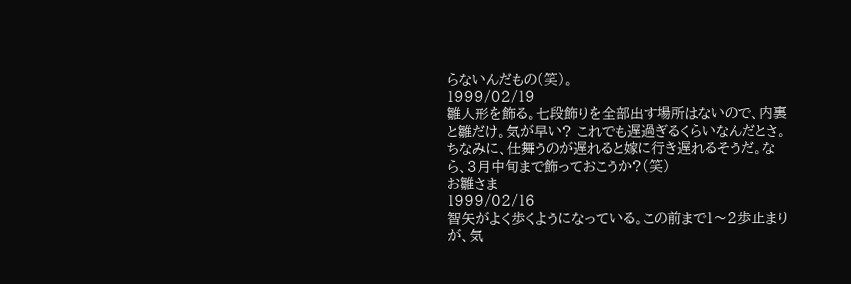らないんだもの(笑)。
1999/02/19
雛人形を飾る。七段飾りを全部出す場所はないので、内裏と雛だけ。気が早い? これでも遅過ぎるくらいなんだとさ。ちなみに、仕舞うのが遅れると嫁に行き遅れるそうだ。なら、3月中旬まで飾っておこうか?(笑)
お雛さま
1999/02/16
智矢がよく歩くようになっている。この前まで1〜2歩止まりが、気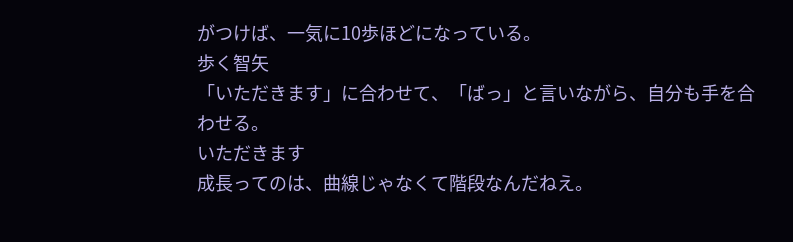がつけば、一気に10歩ほどになっている。
歩く智矢
「いただきます」に合わせて、「ばっ」と言いながら、自分も手を合わせる。
いただきます
成長ってのは、曲線じゃなくて階段なんだねえ。